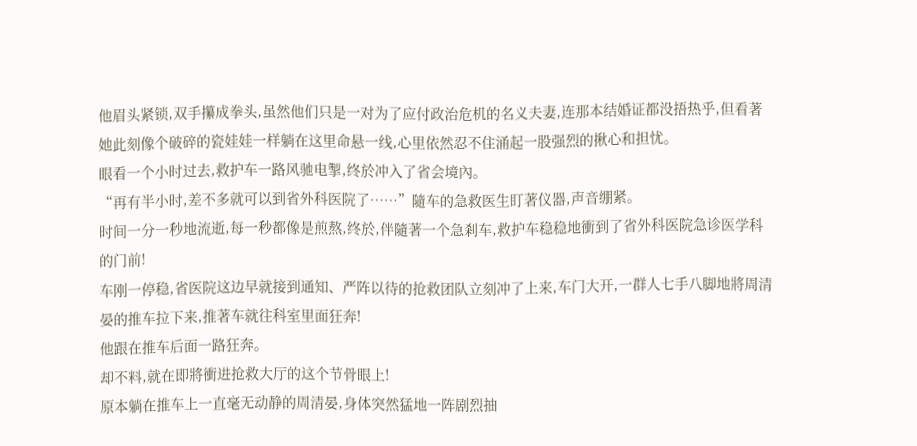他眉头紧锁,双手攥成拳头,虽然他们只是一对为了应付政治危机的名义夫妻,连那本结婚证都没捂热乎,但看著她此刻像个破碎的瓷娃娃一样躺在这里命悬一线,心里依然忍不住涌起一股强烈的揪心和担忧。
眼看一个小时过去,救护车一路风驰电掣,终於冲入了省会境內。
“再有半小时,差不多就可以到省外科医院了……”隨车的急救医生盯著仪器,声音绷紧。
时间一分一秒地流逝,每一秒都像是煎熬,终於,伴隨著一个急剎车,救护车稳稳地衝到了省外科医院急诊医学科的门前!
车刚一停稳,省医院这边早就接到通知、严阵以待的抢救团队立刻冲了上来,车门大开,一群人七手八脚地將周清晏的推车拉下来,推著车就往科室里面狂奔!
他跟在推车后面一路狂奔。
却不料,就在即將衝进抢救大厅的这个节骨眼上!
原本躺在推车上一直毫无动静的周清晏,身体突然猛地一阵剧烈抽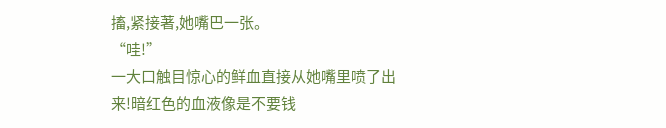搐,紧接著,她嘴巴一张。
“哇!”
一大口触目惊心的鲜血直接从她嘴里喷了出来!暗红色的血液像是不要钱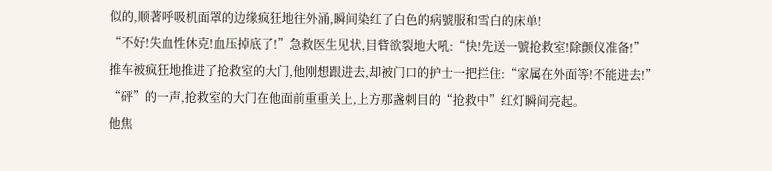似的,顺著呼吸机面罩的边缘疯狂地往外涌,瞬间染红了白色的病號服和雪白的床单!
“不好!失血性休克!血压掉底了!”急救医生见状,目眥欲裂地大吼:“快!先送一號抢救室!除颤仪准备!”
推车被疯狂地推进了抢救室的大门,他刚想跟进去,却被门口的护士一把拦住:“家属在外面等!不能进去!”
“砰”的一声,抢救室的大门在他面前重重关上,上方那盏刺目的“抢救中”红灯瞬间亮起。
他焦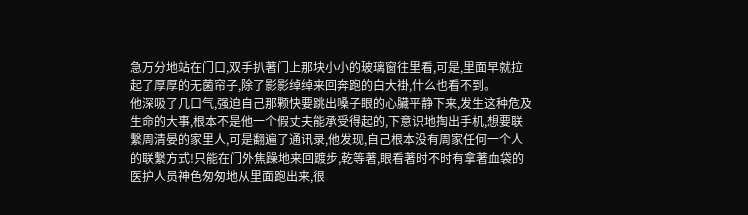急万分地站在门口,双手扒著门上那块小小的玻璃窗往里看,可是,里面早就拉起了厚厚的无菌帘子,除了影影绰绰来回奔跑的白大褂,什么也看不到。
他深吸了几口气,强迫自己那颗快要跳出嗓子眼的心臟平静下来,发生这种危及生命的大事,根本不是他一个假丈夫能承受得起的,下意识地掏出手机,想要联繫周清晏的家里人,可是翻遍了通讯录,他发现,自己根本没有周家任何一个人的联繫方式!只能在门外焦躁地来回踱步,乾等著,眼看著时不时有拿著血袋的医护人员神色匆匆地从里面跑出来,很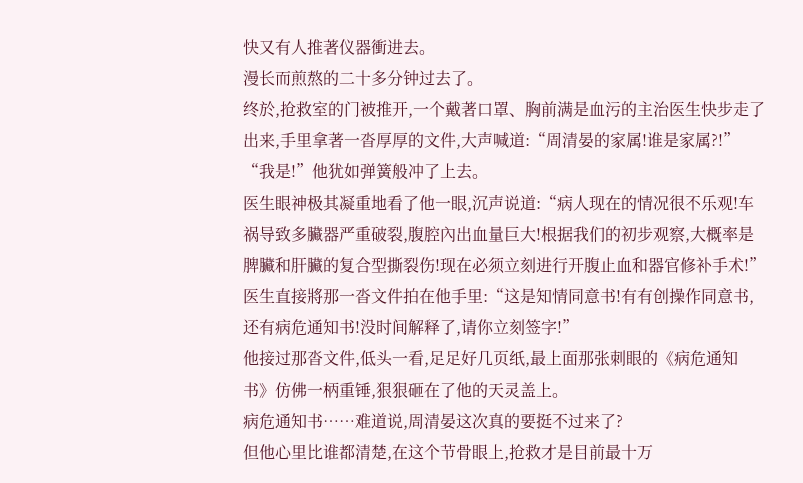快又有人推著仪器衝进去。
漫长而煎熬的二十多分钟过去了。
终於,抢救室的门被推开,一个戴著口罩、胸前满是血污的主治医生快步走了出来,手里拿著一沓厚厚的文件,大声喊道:“周清晏的家属!谁是家属?!”
“我是!”他犹如弹簧般冲了上去。
医生眼神极其凝重地看了他一眼,沉声说道:“病人现在的情况很不乐观!车祸导致多臟器严重破裂,腹腔內出血量巨大!根据我们的初步观察,大概率是脾臟和肝臟的复合型撕裂伤!现在必须立刻进行开腹止血和器官修补手术!”
医生直接將那一沓文件拍在他手里:“这是知情同意书!有有创操作同意书,还有病危通知书!没时间解释了,请你立刻签字!”
他接过那沓文件,低头一看,足足好几页纸,最上面那张刺眼的《病危通知书》仿佛一柄重锤,狠狠砸在了他的天灵盖上。
病危通知书……难道说,周清晏这次真的要挺不过来了?
但他心里比谁都清楚,在这个节骨眼上,抢救才是目前最十万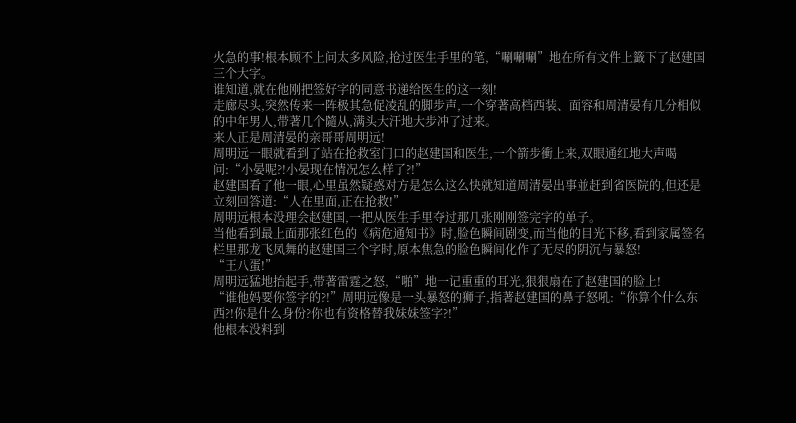火急的事!根本顾不上问太多风险,抢过医生手里的笔,“唰唰唰”地在所有文件上籤下了赵建国三个大字。
谁知道,就在他刚把签好字的同意书递给医生的这一刻!
走廊尽头,突然传来一阵极其急促凌乱的脚步声,一个穿著高档西装、面容和周清晏有几分相似的中年男人,带著几个隨从,满头大汗地大步冲了过来。
来人正是周清晏的亲哥哥周明远!
周明远一眼就看到了站在抢救室门口的赵建国和医生,一个箭步衝上来,双眼通红地大声喝问:“小晏呢?!小晏现在情况怎么样了?!”
赵建国看了他一眼,心里虽然疑惑对方是怎么这么快就知道周清晏出事並赶到省医院的,但还是立刻回答道:“人在里面,正在抢救!”
周明远根本没理会赵建国,一把从医生手里夺过那几张刚刚签完字的单子。
当他看到最上面那张红色的《病危通知书》时,脸色瞬间剧变,而当他的目光下移,看到家属签名栏里那龙飞凤舞的赵建国三个字时,原本焦急的脸色瞬间化作了无尽的阴沉与暴怒!
“王八蛋!”
周明远猛地抬起手,带著雷霆之怒,“啪”地一记重重的耳光,狠狠扇在了赵建国的脸上!
“谁他妈要你签字的?!”周明远像是一头暴怒的狮子,指著赵建国的鼻子怒吼:“你算个什么东西?!你是什么身份?你也有资格替我妹妹签字?!”
他根本没料到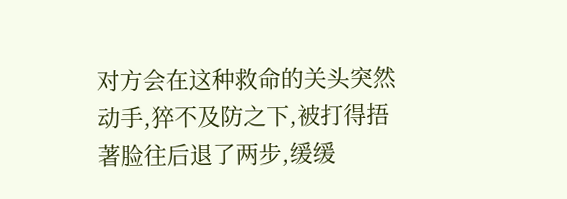对方会在这种救命的关头突然动手,猝不及防之下,被打得捂著脸往后退了两步,缓缓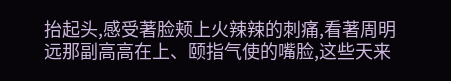抬起头,感受著脸颊上火辣辣的刺痛,看著周明远那副高高在上、颐指气使的嘴脸,这些天来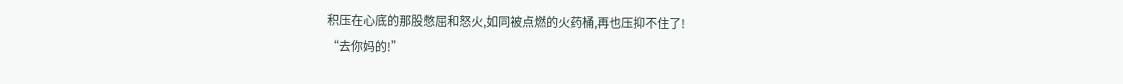积压在心底的那股憋屈和怒火,如同被点燃的火药桶,再也压抑不住了!
“去你妈的!”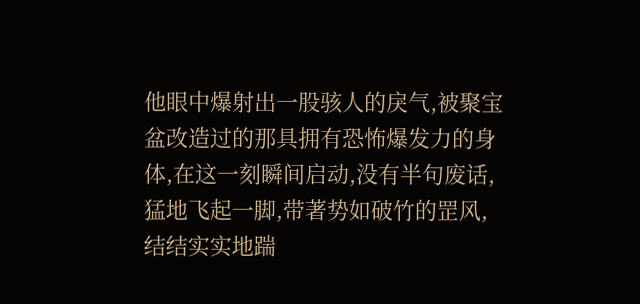他眼中爆射出一股骇人的戾气,被聚宝盆改造过的那具拥有恐怖爆发力的身体,在这一刻瞬间启动,没有半句废话,猛地飞起一脚,带著势如破竹的罡风,结结实实地踹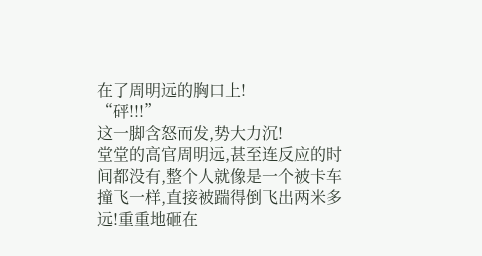在了周明远的胸口上!
“砰!!!”
这一脚含怒而发,势大力沉!
堂堂的高官周明远,甚至连反应的时间都没有,整个人就像是一个被卡车撞飞一样,直接被踹得倒飞出两米多远!重重地砸在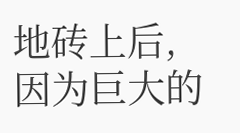地砖上后,因为巨大的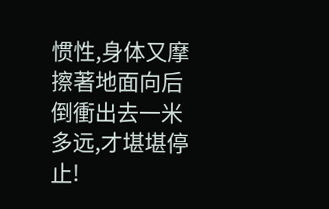惯性,身体又摩擦著地面向后倒衝出去一米多远,才堪堪停止!